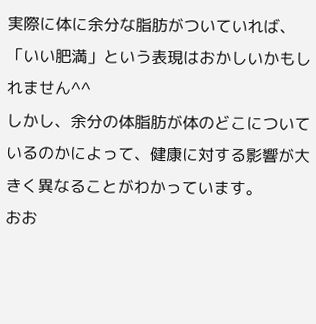実際に体に余分な脂肪がついていれば、「いい肥満」という表現はおかしいかもしれません^^
しかし、余分の体脂肪が体のどこについているのかによって、健康に対する影響が大きく異なることがわかっています。
おお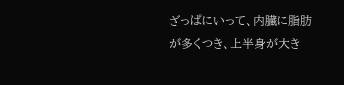ざっぱにいって、内臓に脂肪が多くつき、上半身が大き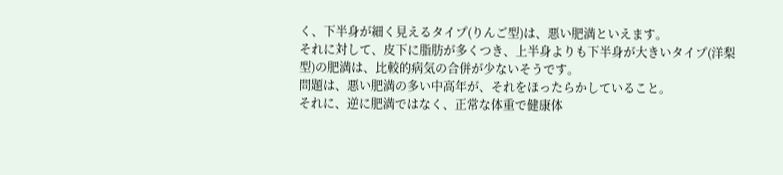く、下半身が細く見えるタイプ(りんご型)は、悪い肥満といえます。
それに対して、皮下に脂肪が多くつき、上半身よりも下半身が大きいタイプ(洋梨型)の肥満は、比較的病気の合併が少ないそうです。
問題は、悪い肥満の多い中高年が、それをほったらかしていること。
それに、逆に肥満ではなく、正常な体重で健康体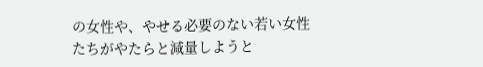の女性や、やせる必要のない若い女性たちがやたらと減量しようと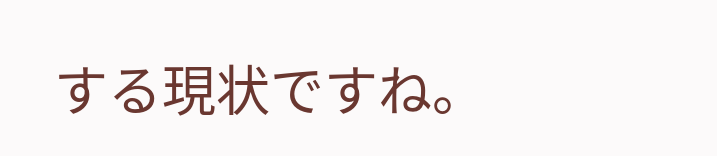する現状ですね。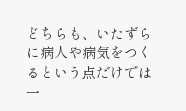どちらも、いたずらに病人や病気をつくるという点だけでは一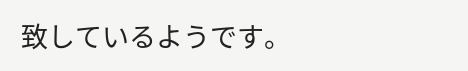致しているようです。